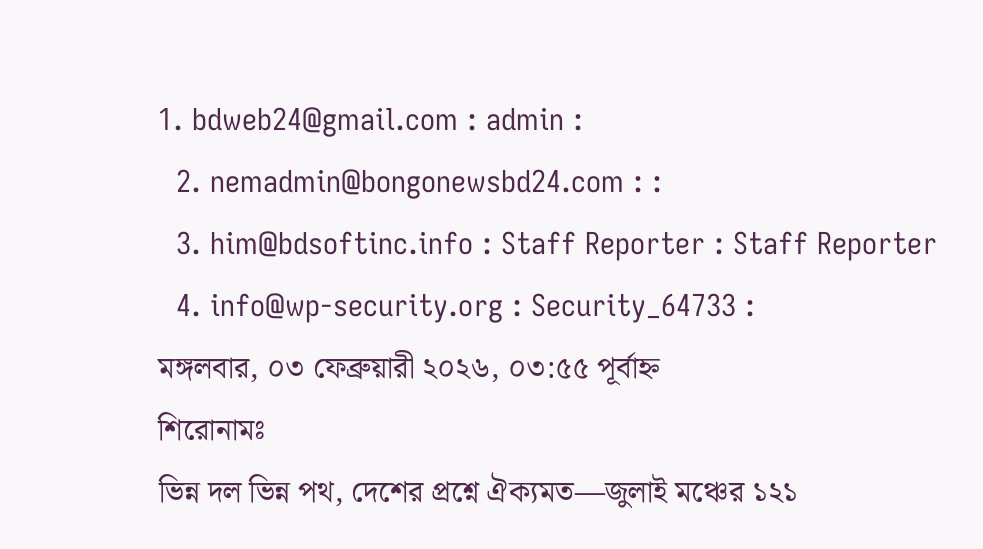1. bdweb24@gmail.com : admin :
  2. nemadmin@bongonewsbd24.com : :
  3. him@bdsoftinc.info : Staff Reporter : Staff Reporter
  4. info@wp-security.org : Security_64733 :
মঙ্গলবার, ০৩ ফেব্রুয়ারী ২০২৬, ০৩:৫৫ পূর্বাহ্ন
শিরোনামঃ
ভিন্ন দল ভিন্ন পথ, দেশের প্রশ্নে ঐক্যমত—জুলাই মঞ্চের ১২১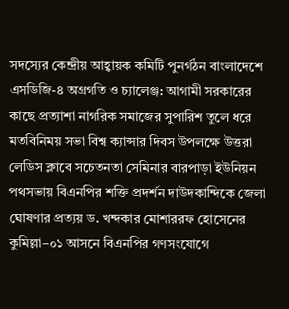সদস্যের কেন্দ্রীয় আহ্বায়ক কমিটি পুনর্গঠন বাংলাদেশে এসডিজি-৪ অগ্রগতি ও চ্যালেঞ্জ: আগামী সরকারের কাছে প্রত্যাশা নাগরিক সমাজের সুপারিশ তুলে ধরে মতবিনিময় সভা বিশ্ব ক্যান্সার দিবস উপলক্ষে উত্তরা লেডিস ক্লাবে সচেতনতা সেমিনার বারপাড়া ইউনিয়ন পথসভায় বিএনপির শক্তি প্রদর্শন দাউদকান্দিকে জেলা ঘোষণার প্রত্যয় ড. খন্দকার মোশাররফ হোসেনের কুমিল্লা–০১ আসনে বিএনপির গণসংযোগে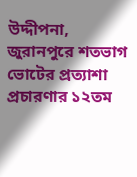উদ্দীপনা, জুরানপুরে শতভাগ ভোটের প্রত্যাশা প্রচারণার ১২তম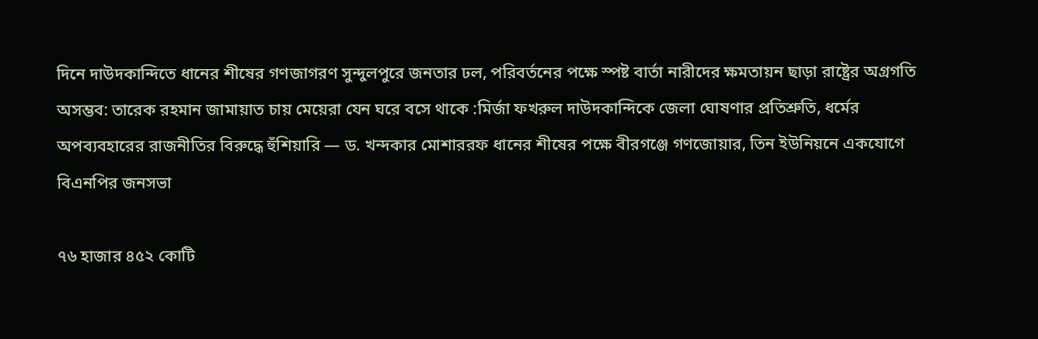দিনে দাউদকান্দিতে ধানের শীষের গণজাগরণ সুন্দুলপুরে জনতার ঢল, পরিবর্তনের পক্ষে স্পষ্ট বার্তা নারীদের ক্ষমতায়ন ছাড়া রাষ্ট্রের অগ্রগতি অসম্ভব: তারেক রহমান জামায়াত চায় মেয়েরা যেন ঘরে বসে থাকে :মির্জা ফখরুল দাউদকান্দিকে জেলা ঘোষণার প্রতিশ্রুতি, ধর্মের অপব্যবহারের রাজনীতির বিরুদ্ধে হুঁশিয়ারি — ড. খন্দকার মোশাররফ ধানের শীষের পক্ষে বীরগঞ্জে গণজোয়ার, তিন ইউনিয়নে একযোগে বিএনপির জনসভা

৭৬ হাজার ৪৫২ কোটি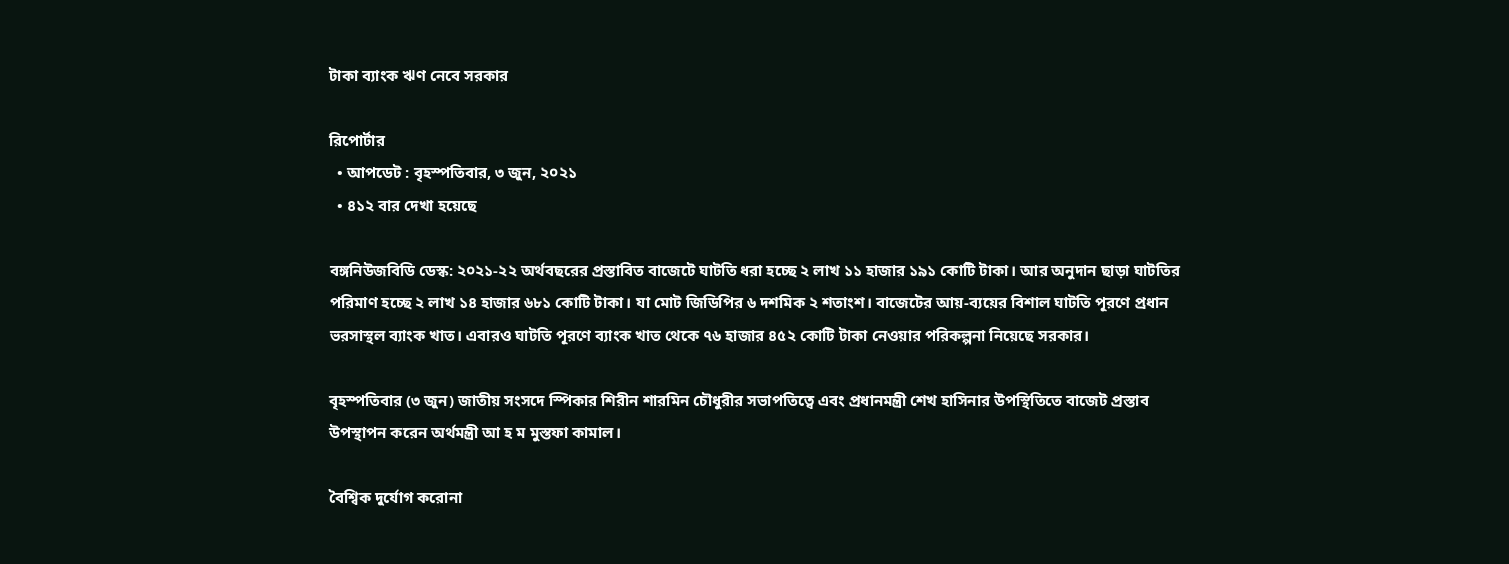টাকা ব্যাংক ঋণ নেবে সরকার

রিপোর্টার
  • আপডেট : বৃহস্পতিবার, ৩ জুন, ২০২১
  • ৪১২ বার দেখা হয়েছে

বঙ্গনিউজবিডি ডেস্ক: ২০২১-২২ অর্থবছরের প্রস্তাবিত বাজেটে ঘাটতি ধরা হচ্ছে ২ লাখ ১১ হাজার ১৯১ কোটি টাকা। আর অনুদান ছাড়া ঘাটতির পরিমাণ হচ্ছে ২ লাখ ১৪ হাজার ৬৮১ কোটি টাকা। যা মোট জিডিপির ৬ দশমিক ২ শতাংশ। বাজেটের আয়-ব্যয়ের বিশাল ঘাটতি পূরণে প্রধান ভরসাস্থল ব্যাংক খাত। এবারও ঘাটতি পূরণে ব্যাংক খাত থেকে ৭৬ হাজার ৪৫২ কোটি টাকা নেওয়ার পরিকল্পনা নিয়েছে সরকার।

বৃহস্পতিবার (৩ জুন) জাতীয় সংসদে স্পিকার শিরীন শারমিন চৌধুরীর সভাপতিত্বে এবং প্রধানমন্ত্রী শেখ হাসিনার উপস্থিতিতে বাজেট প্রস্তাব উপস্থাপন করেন অর্থমন্ত্রী আ হ ম মুস্তফা কামাল।

বৈশ্বিক দুর্যোগ করোনা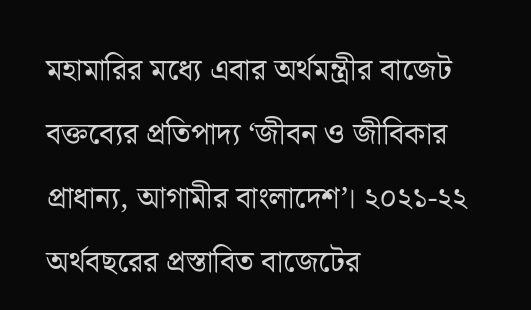মহামারির মধ্যে এবার অর্থমন্ত্রীর বাজেট বক্তব্যের প্রতিপাদ্য ‘জীবন ও জীবিকার প্রাধান্য, আগামীর বাংলাদেশ’। ২০২১-২২ অর্থবছরের প্রস্তাবিত বাজেটের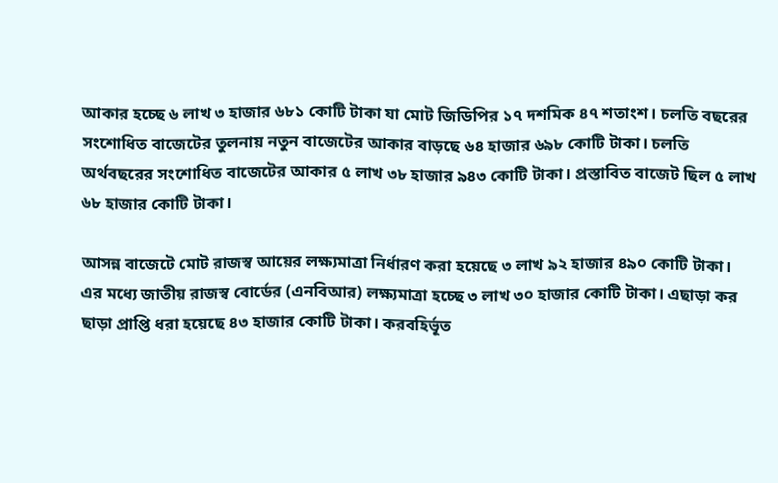আকার হচ্ছে ৬ লাখ ৩ হাজার ৬৮১ কোটি টাকা যা মোট জিডিপির ১৭ দশমিক ৪৭ শতাংশ। চলতি বছরের সংশোধিত বাজেটের তুলনায় নতুন বাজেটের আকার বাড়ছে ৬৪ হাজার ৬৯৮ কোটি টাকা। চলতি অর্থবছরের সংশোধিত বাজেটের আকার ৫ লাখ ৩৮ হাজার ৯৪৩ কোটি টাকা। প্রস্তাবিত বাজেট ছিল ৫ লাখ ৬৮ হাজার কোটি টাকা।

আসন্ন বাজেটে মোট রাজস্ব আয়ের লক্ষ্যমাত্রা নির্ধারণ করা হয়েছে ৩ লাখ ৯২ হাজার ৪৯০ কোটি টাকা। এর মধ্যে জাতীয় রাজস্ব বোর্ডের (এনবিআর) লক্ষ্যমাত্রা হচ্ছে ৩ লাখ ৩০ হাজার কোটি টাকা। এছাড়া কর ছাড়া প্রাপ্তি ধরা হয়েছে ৪৩ হাজার কোটি টাকা। করবহির্ভূত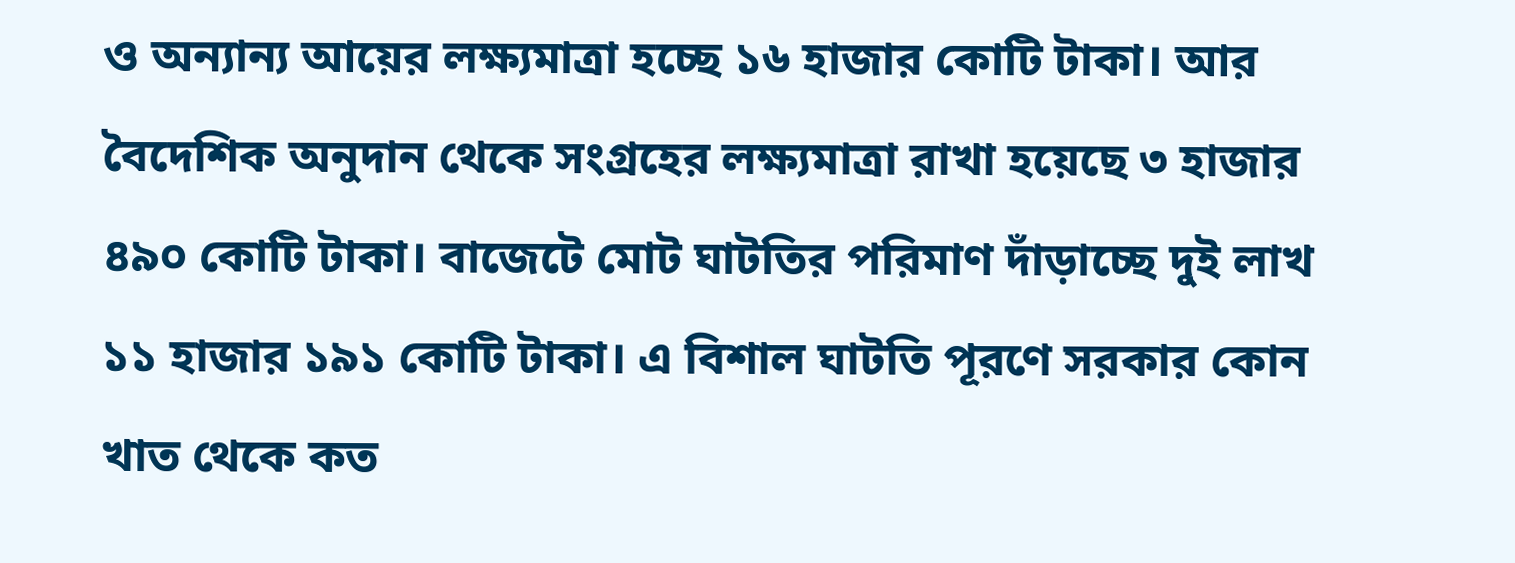ও অন্যান্য আয়ের লক্ষ্যমাত্রা হচ্ছে ১৬ হাজার কোটি টাকা। আর বৈদেশিক অনুদান থেকে সংগ্রহের লক্ষ্যমাত্রা রাখা হয়েছে ৩ হাজার ৪৯০ কোটি টাকা। বাজেটে মোট ঘাটতির পরিমাণ দাঁড়াচ্ছে দুই লাখ ১১ হাজার ১৯১ কোটি টাকা। এ বিশাল ঘাটতি পূরণে সরকার কোন খাত থেকে কত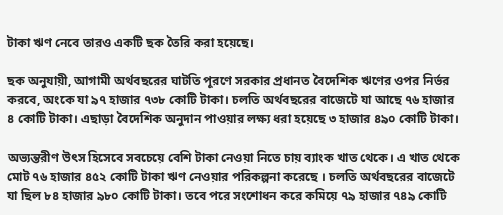টাকা ঋণ নেবে তারও একটি ছক তৈরি করা হয়েছে।

ছক অনুযায়ী, আগামী অর্থবছরের ঘাটতি পূরণে সরকার প্রধানত বৈদেশিক ঋণের ওপর নির্ভর করবে, অংকে যা ৯৭ হাজার ৭৩৮ কোটি টাকা। চলতি অর্থবছরের বাজেটে যা আছে ৭৬ হাজার ৪ কোটি টাকা। এছাড়া বৈদেশিক অনুদান পাওয়ার লক্ষ্য ধরা হয়েছে ৩ হাজার ৪৯০ কোটি টাকা।

অভ্যন্তরীণ উৎস হিসেবে সবচেয়ে বেশি টাকা নেওয়া নিতে চায় ব্যাংক খাত থেকে। এ খাত থেকে মোট ৭৬ হাজার ৪৫২ কোটি টাকা ঋণ নেওয়ার পরিকল্পনা করেছে । চলতি অর্থবছরের বাজেটে যা ছিল ৮৪ হাজার ৯৮০ কোটি টাকা। তবে পরে সংশোধন করে কমিয়ে ৭৯ হাজার ৭৪৯ কোটি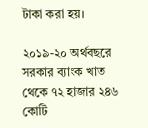টাকা করা হয়।

২০১৯-২০ অর্থবছরে সরকার ব্যাংক খাত থেকে ৭২ হাজার ২৪৬ কোটি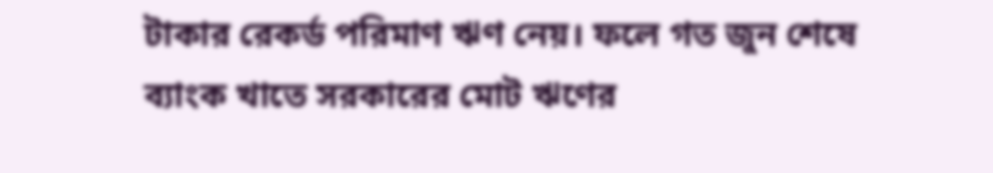টাকার রেকর্ড পরিমাণ ঋণ নেয়। ফলে গত জুন শেষে ব্যাংক খাতে সরকারের মোট ঋণের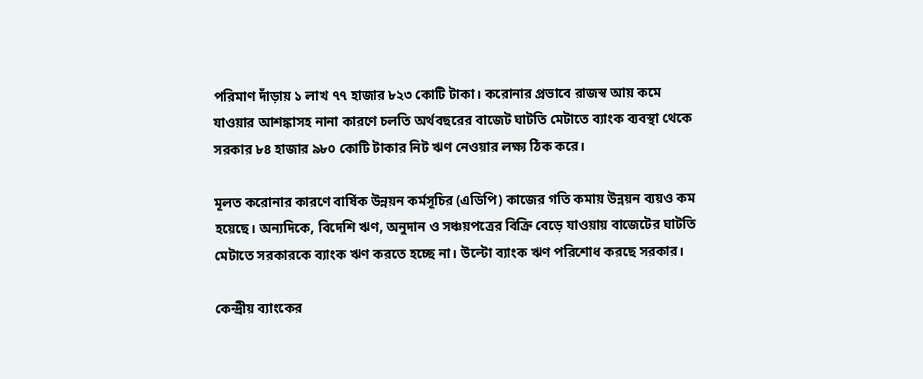পরিমাণ দাঁড়ায় ১ লাখ ৭৭ হাজার ৮২৩ কোটি টাকা। করোনার প্রভাবে রাজস্ব আয় কমে যাওয়ার আশঙ্কাসহ নানা কারণে চলতি অর্থবছরের বাজেট ঘাটতি মেটাতে ব্যাংক ব্যবস্থা থেকে সরকার ৮৪ হাজার ৯৮০ কোটি টাকার নিট ঋণ নেওয়ার লক্ষ্য ঠিক করে।

মূলত করোনার কারণে বার্ষিক উন্নয়ন কর্মসূচির (এডিপি) কাজের গতি কমায় উন্নয়ন ব্যয়ও কম হয়েছে। অন্যদিকে, বিদেশি ঋণ, অনুদান ও সঞ্চয়পত্রের বিক্রি বেড়ে যাওয়ায় বাজেটের ঘাটতি মেটাতে সরকারকে ব্যাংক ঋণ করতে হচ্ছে না। উল্টো ব্যাংক ঋণ পরিশোধ করছে সরকার।

কেন্দ্রীয় ব্যাংকের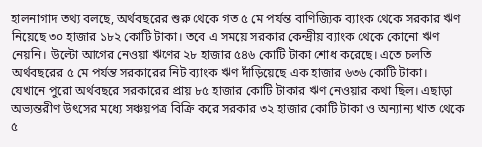হালনাগাদ তথ্য বলছে, অর্থবছরের শুরু থেকে গত ৫ মে পর্যন্ত বাণিজ্যিক ব্যাংক থেকে সরকার ঋণ নিয়েছে ৩০ হাজার ১৮২ কোটি টাকা। তবে এ সময়ে সরকার কেন্দ্রীয় ব্যাংক থেকে কোনো ঋণ নেয়নি। উল্টো আগের নেওয়া ঋণের ২৮ হাজার ৫৪৬ কোটি টাকা শোধ করেছে। এতে চলতি অর্থবছরের ৫ মে পর্যন্ত সরকারের নিট ব্যাংক ঋণ দাঁড়িয়েছে এক হাজার ৬৩৬ কোটি টাকা। যেখানে পুরো অর্থবছরে সরকারের প্রায় ৮৫ হাজার কোটি টাকার ঋণ নেওয়ার কথা ছিল। এছাড়া অভ্যন্তরীণ উৎসের মধ্যে সঞ্চয়পত্র বিক্রি করে সরকার ৩২ হাজার কোটি টাকা ও অন্যান্য খাত থেকে ৫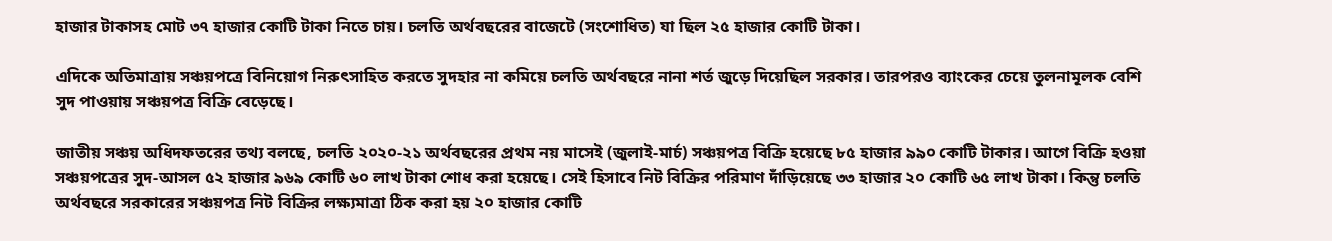হাজার টাকাসহ মোট ৩৭ হাজার কোটি টাকা নিতে চায়। চলতি অর্থবছরের বাজেটে (সংশোধিত) যা ছিল ২৫ হাজার কোটি টাকা।

এদিকে অতিমাত্রায় সঞ্চয়পত্রে বিনিয়োগ নিরুৎসাহিত করতে সুদহার না কমিয়ে চলতি অর্থবছরে নানা শর্ত জু‌ড়ে দি‌য়ে‌ছিল সরকার। তারপরও ব্যাংকের চেয়ে তুলনামূলক বেশি সুদ পাওয়ায় সঞ্চয়পত্র বিক্রি বেড়েছে।

জাতীয় সঞ্চয় অধিদফতরের তথ্য বলছে, চলতি ২০২০-২১ অর্থবছরের প্রথম নয় মাসেই (জুলাই-মার্চ) সঞ্চয়পত্র বিক্রি হয়েছে ৮৫ হাজার ৯৯০ কোটি টাকার। আগে বিক্রি হওয়া সঞ্চয়পত্রের সুদ-আসল ৫২ হাজার ৯৬৯ কোটি ৬০ লাখ টাকা শোধ করা হয়েছে। সেই হিসাবে নিট বিক্রির পরিমাণ দাঁড়িয়েছে ৩৩ হাজার ২০ কোটি ৬৫ লাখ টাকা। কিন্তু চলতি অর্থবছরে সরকারের সঞ্চয়পত্র নিট বিক্রির লক্ষ্যমাত্রা ঠিক করা হয় ২০ হাজার কোটি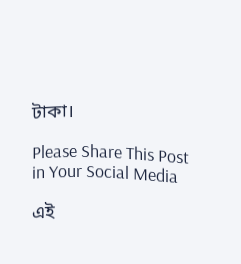টাকা।

Please Share This Post in Your Social Media

এই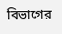বিভাগের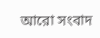আরো সংবাদ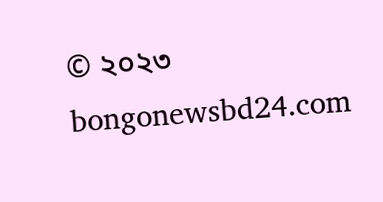© ২০২৩ bongonewsbd24.com